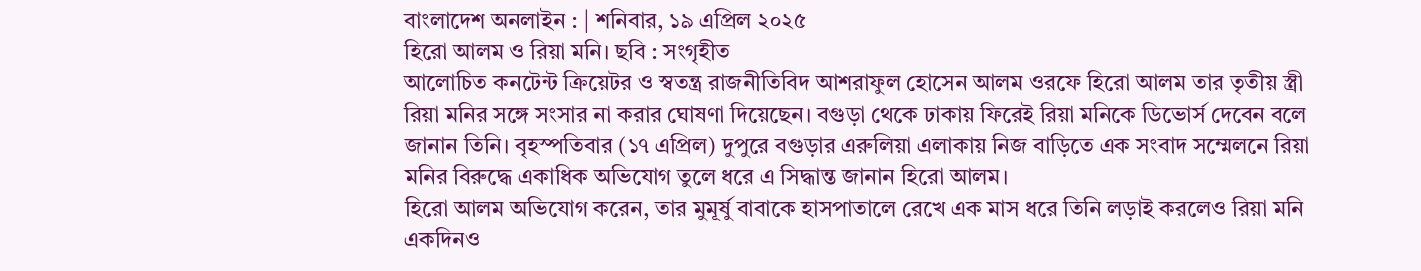বাংলাদেশ অনলাইন : | শনিবার, ১৯ এপ্রিল ২০২৫
হিরো আলম ও রিয়া মনি। ছবি : সংগৃহীত
আলোচিত কনটেন্ট ক্রিয়েটর ও স্বতন্ত্র রাজনীতিবিদ আশরাফুল হোসেন আলম ওরফে হিরো আলম তার তৃতীয় স্ত্রী রিয়া মনির সঙ্গে সংসার না করার ঘোষণা দিয়েছেন। বগুড়া থেকে ঢাকায় ফিরেই রিয়া মনিকে ডিভোর্স দেবেন বলে জানান তিনি। বৃহস্পতিবার (১৭ এপ্রিল) দুপুরে বগুড়ার এরুলিয়া এলাকায় নিজ বাড়িতে এক সংবাদ সম্মেলনে রিয়া মনির বিরুদ্ধে একাধিক অভিযোগ তুলে ধরে এ সিদ্ধান্ত জানান হিরো আলম।
হিরো আলম অভিযোগ করেন, তার মুমূর্ষু বাবাকে হাসপাতালে রেখে এক মাস ধরে তিনি লড়াই করলেও রিয়া মনি একদিনও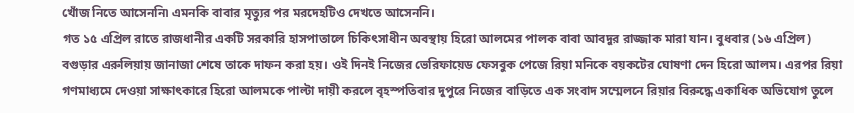খোঁজ নিতে আসেননি৷ এমনকি বাবার মৃত্যুর পর মরদেহটিও দেখতে আসেননি।
গত ১৫ এপ্রিল রাতে রাজধানীর একটি সরকারি হাসপাতালে চিকিৎসাধীন অবস্থায় হিরো আলমের পালক বাবা আবদুর রাজ্জাক মারা যান। বুধবার (১৬ এপ্রিল) বগুড়ার এরুলিয়ায় জানাজা শেষে তাকে দাফন করা হয়। ওই দিনই নিজের ভেরিফায়েড ফেসবুক পেজে রিয়া মনিকে বয়কটের ঘোষণা দেন হিরো আলম। এরপর রিয়া গণমাধ্যমে দেওয়া সাক্ষাৎকারে হিরো আলমকে পাল্টা দায়ী করলে বৃহস্পতিবার দুপুরে নিজের বাড়িতে এক সংবাদ সম্মেলনে রিয়ার বিরুদ্ধে একাধিক অভিযোগ তুলে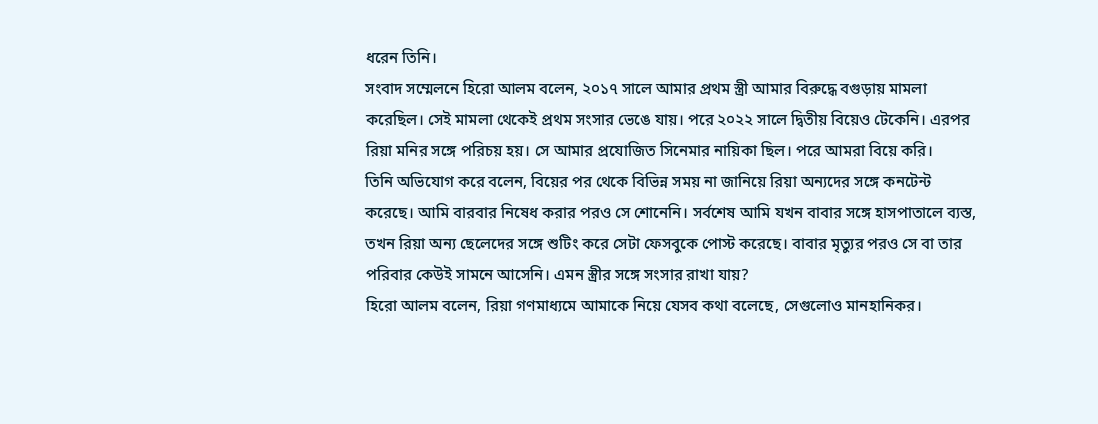ধরেন তিনি।
সংবাদ সম্মেলনে হিরো আলম বলেন, ২০১৭ সালে আমার প্রথম স্ত্রী আমার বিরুদ্ধে বগুড়ায় মামলা করেছিল। সেই মামলা থেকেই প্রথম সংসার ভেঙে যায়। পরে ২০২২ সালে দ্বিতীয় বিয়েও টেকেনি। এরপর রিয়া মনির সঙ্গে পরিচয় হয়। সে আমার প্রযোজিত সিনেমার নায়িকা ছিল। পরে আমরা বিয়ে করি।
তিনি অভিযোগ করে বলেন, বিয়ের পর থেকে বিভিন্ন সময় না জানিয়ে রিয়া অন্যদের সঙ্গে কনটেন্ট করেছে। আমি বারবার নিষেধ করার পরও সে শোনেনি। সর্বশেষ আমি যখন বাবার সঙ্গে হাসপাতালে ব্যস্ত, তখন রিয়া অন্য ছেলেদের সঙ্গে শুটিং করে সেটা ফেসবুকে পোস্ট করেছে। বাবার মৃত্যুর পরও সে বা তার পরিবার কেউই সামনে আসেনি। এমন স্ত্রীর সঙ্গে সংসার রাখা যায়?
হিরো আলম বলেন, রিয়া গণমাধ্যমে আমাকে নিয়ে যেসব কথা বলেছে, সেগুলোও মানহানিকর।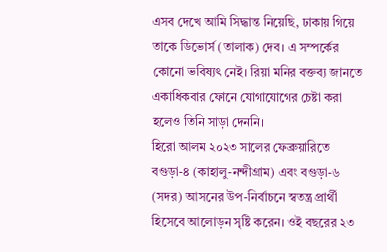এসব দেখে আমি সিদ্ধান্ত নিয়েছি, ঢাকায় গিয়ে তাকে ডিভোর্স (তালাক) দেব। এ সম্পর্কের কোনো ভবিষ্যৎ নেই। রিয়া মনির বক্তব্য জানতে একাধিকবার ফোনে যোগাযোগের চেষ্টা করা হলেও তিনি সাড়া দেননি।
হিরো আলম ২০২৩ সালের ফেব্রুয়ারিতে বগুড়া-৪ (কাহালু-নন্দীগ্রাম) এবং বগুড়া-৬ (সদর) আসনের উপ-নির্বাচনে স্বতন্ত্র প্রার্থী হিসেবে আলোড়ন সৃষ্টি করেন। ওই বছরের ২৩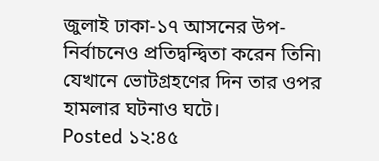জুলাই ঢাকা-১৭ আসনের উপ-নির্বাচনেও প্রতিদ্বন্দ্বিতা করেন তিনি৷ যেখানে ভোটগ্রহণের দিন তার ওপর হামলার ঘটনাও ঘটে।
Posted ১২:৪৫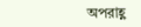অপরাহ্ণ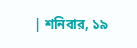| শনিবার, ১৯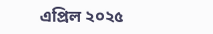এপ্রিল ২০২৫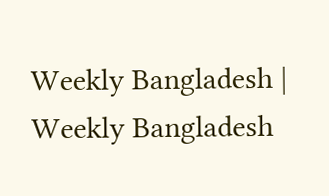Weekly Bangladesh | Weekly Bangladesh